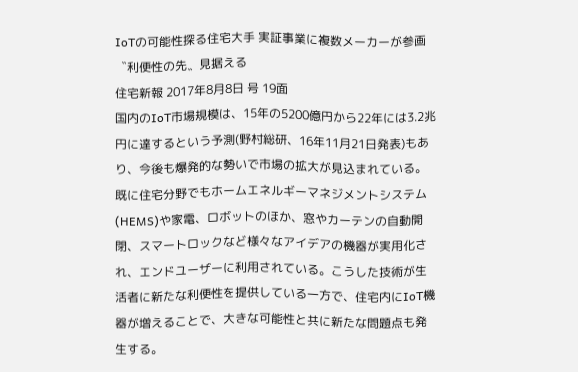IoTの可能性探る住宅大手 実証事業に複数メーカーが参画 〝利便性の先〟見据える
住宅新報 2017年8月8日 号 19面
国内のIoT市場規模は、15年の5200億円から22年には3.2兆円に達するという予測(野村総研、16年11月21日発表)もあり、今後も爆発的な勢いで市場の拡大が見込まれている。
既に住宅分野でもホームエネルギーマネジメントシステム(HEMS)や家電、ロボットのほか、窓やカーテンの自動開閉、スマートロックなど様々なアイデアの機器が実用化され、エンドユーザーに利用されている。こうした技術が生活者に新たな利便性を提供している一方で、住宅内にIoT機器が増えることで、大きな可能性と共に新たな問題点も発生する。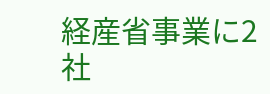経産省事業に2社